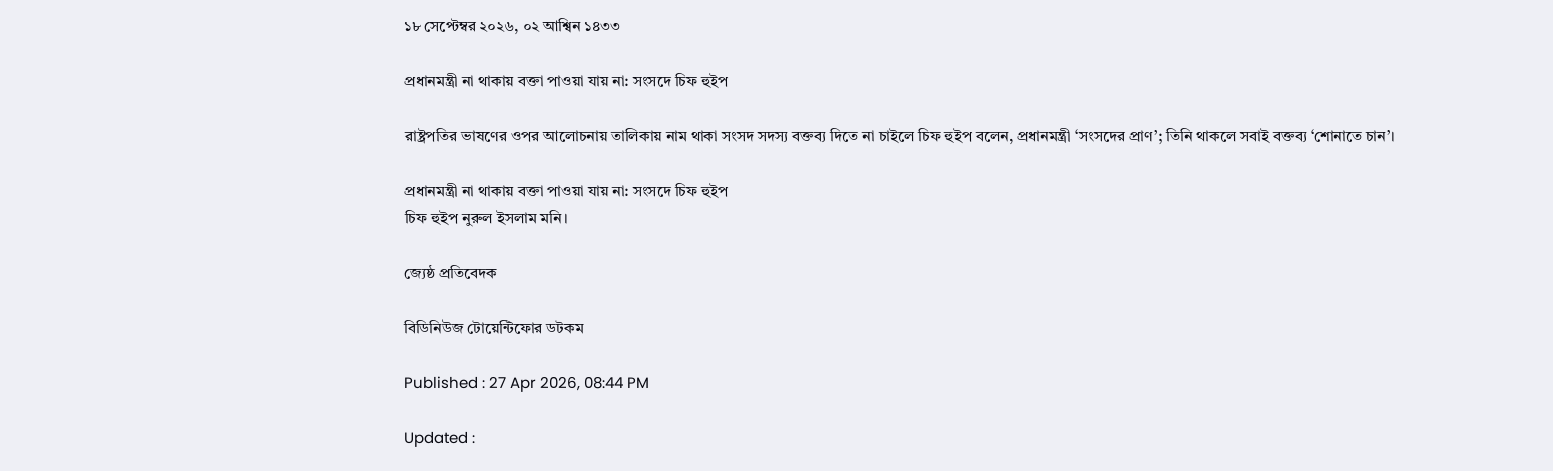১৮ সেপ্টেম্বর ২০২৬, ০২ আশ্বিন ১৪৩৩

প্রধানমন্ত্রী না থাকায় বক্তা পাওয়া যায় না: সংসদে চিফ হুইপ

রাষ্ট্রপতির ভাষণের ওপর আলোচনায় তালিকায় নাম থাকা সংসদ সদস্য বক্তব্য দিতে না চাইলে চিফ হুইপ বলেন, প্রধানমন্ত্রী ‘সংসদের প্রাণ’; তিনি থাকলে সবাই বক্তব্য ‘শোনাতে চান’।

প্রধানমন্ত্রী না থাকায় বক্তা পাওয়া যায় না: সংসদে চিফ হুইপ
চিফ হুইপ নুরুল ইসলাম মনি।

জ্যেষ্ঠ প্রতিবেদক

বিডিনিউজ টোয়েন্টিফোর ডটকম

Published : 27 Apr 2026, 08:44 PM

Updated :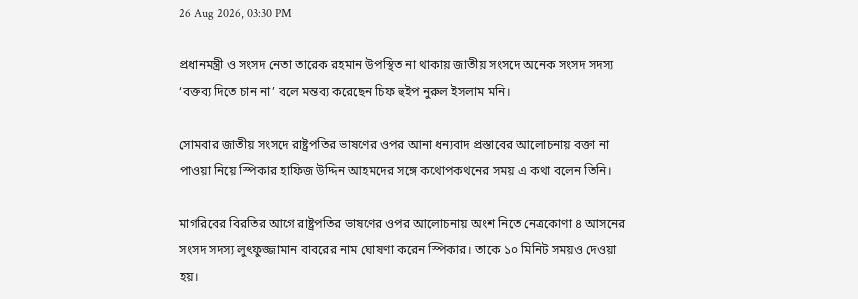26 Aug 2026, 03:30 PM

প্রধানমন্ত্রী ও সংসদ নেতা তারেক রহমান উপস্থিত না থাকায় জাতীয় সংসদে অনেক সংসদ সদস্য ‘বক্তব্য দিতে চান না’ বলে মন্তব্য করেছেন চিফ হুইপ নুরুল ইসলাম মনি।

সোমবার জাতীয় সংসদে রাষ্ট্রপতির ভাষণের ওপর আনা ধন্যবাদ প্রস্তাবের আলোচনায় বক্তা না পাওয়া নিয়ে স্পিকার হাফিজ উদ্দিন আহমদের সঙ্গে কথোপকথনের সময় এ কথা বলেন তিনি।

মাগরিবের বিরতির আগে রাষ্ট্রপতির ভাষণের ওপর আলোচনায় অংশ নিতে নেত্রকোণা ৪ আসনের সংসদ সদস্য লুৎফুজ্জামান বাবরের নাম ঘোষণা করেন স্পিকার। তাকে ১০ মিনিট সময়ও দেওয়া হয়।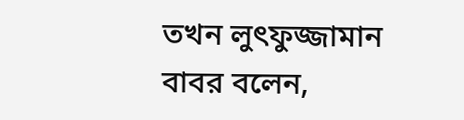তখন লুৎফুজ্জামান বাবর বলেন,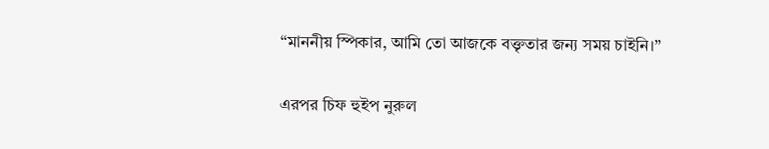“মাননীয় স্পিকার, আমি তো আজকে বক্তৃতার জন্য সময় চাইনি।”

এরপর চিফ হুইপ নুরুল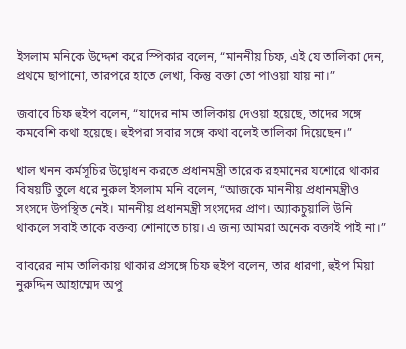ইসলাম মনিকে উদ্দেশ করে স্পিকার বলেন, “মাননীয় চিফ, এই যে তালিকা দেন, প্রথমে ছাপানো, তারপরে হাতে লেখা, কিন্তু বক্তা তো পাওয়া যায় না।”

জবাবে চিফ হুইপ বলেন, “যাদের নাম তালিকায় দেওয়া হয়েছে, তাদের সঙ্গে কমবেশি কথা হয়েছে। হুইপরা সবার সঙ্গে কথা বলেই তালিকা দিয়েছেন।”

খাল খনন কর্মসূচির উদ্বোধন করতে প্রধানমন্ত্রী তারেক রহমানের যশোরে থাকার বিষয়টি তুলে ধরে নুরুল ইসলাম মনি বলেন, “আজকে মাননীয় প্রধানমন্ত্রীও সংসদে উপস্থিত নেই। মাননীয় প্রধানমন্ত্রী সংসদের প্রাণ। অ্যাকচুয়ালি উনি থাকলে সবাই তাকে বক্তব্য শোনাতে চায়। এ জন্য আমরা অনেক বক্তাই পাই না।”

বাবরের নাম তালিকায় থাকার প্রসঙ্গে চিফ হুইপ বলেন, তার ধারণা, হুইপ মিয়া নুরুদ্দিন আহাম্মেদ অপু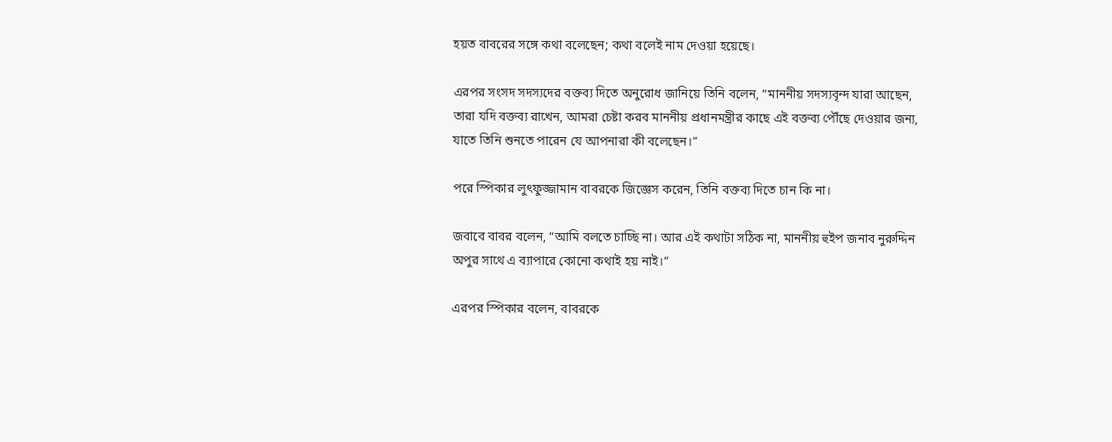হয়ত বাবরের সঙ্গে কথা বলেছেন; কথা বলেই নাম দেওয়া হয়েছে।

এরপর সংসদ সদস্যদের বক্তব্য দিতে অনুরোধ জানিয়ে তিনি বলেন, “মাননীয় সদস্যবৃন্দ যারা আছেন, তারা যদি বক্তব্য রাখেন, আমরা চেষ্টা করব মাননীয় প্রধানমন্ত্রীর কাছে এই বক্তব্য পৌঁছে দেওয়ার জন্য, যাতে তিনি শুনতে পারেন যে আপনারা কী বলেছেন।”

পরে স্পিকার লুৎফুজ্জামান বাবরকে জিজ্ঞেস করেন, তিনি বক্তব্য দিতে চান কি না।

জবাবে বাবর বলেন, “আমি বলতে চাচ্ছি না। আর এই কথাটা সঠিক না, মাননীয় হুইপ জনাব নুরুদ্দিন অপুর সাথে এ ব্যাপারে কোনো কথাই হয় নাই।”

এরপর স্পিকার বলেন, বাবরকে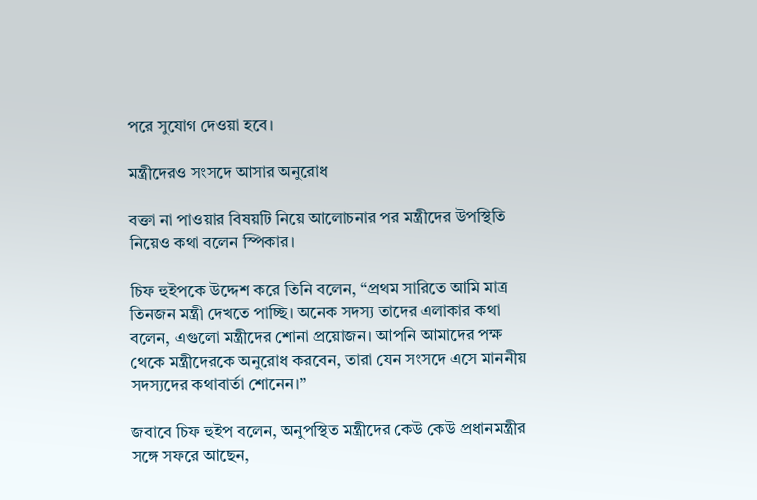পরে সুযোগ দেওয়া হবে।

মন্ত্রীদেরও সংসদে আসার অনুরোধ

বক্তা না পাওয়ার বিষয়টি নিয়ে আলোচনার পর মন্ত্রীদের উপস্থিতি নিয়েও কথা বলেন স্পিকার।

চিফ হুইপকে উদ্দেশ করে তিনি বলেন, “প্রথম সারিতে আমি মাত্র তিনজন মন্ত্রী দেখতে পাচ্ছি। অনেক সদস্য তাদের এলাকার কথা বলেন, এগুলো মন্ত্রীদের শোনা প্রয়োজন। আপনি আমাদের পক্ষ থেকে মন্ত্রীদেরকে অনুরোধ করবেন, তারা যেন সংসদে এসে মাননীয় সদস্যদের কথাবার্তা শোনেন।”

জবাবে চিফ হুইপ বলেন, অনুপস্থিত মন্ত্রীদের কেউ কেউ প্রধানমন্ত্রীর সঙ্গে সফরে আছেন,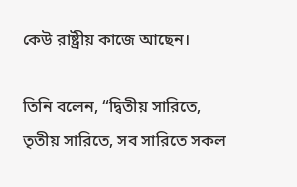কেউ রাষ্ট্রীয় কাজে আছেন।

তিনি বলেন, “দ্বিতীয় সারিতে, তৃতীয় সারিতে, সব সারিতে সকল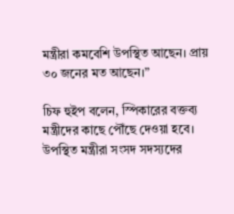মন্ত্রীরা কমবেশি উপস্থিত আছেন। প্রায় ৩০ জনের মত আছেন।”

চিফ হুইপ বলেন, স্পিকারের বক্তব্য মন্ত্রীদের কাছে পৌঁছে দেওয়া হবে। উপস্থিত মন্ত্রীরা সংসদ সদস্যদের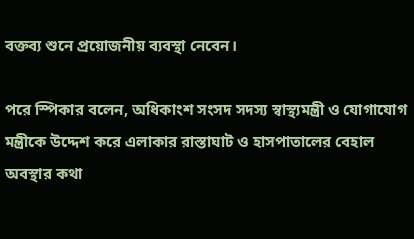বক্তব্য শুনে প্রয়োজনীয় ব্যবস্থা নেবেন।

পরে স্পিকার বলেন, অধিকাংশ সংসদ সদস্য স্বাস্থ্যমন্ত্রী ও যোগাযোগ মন্ত্রীকে উদ্দেশ করে এলাকার রাস্তাঘাট ও হাসপাতালের বেহাল অবস্থার কথা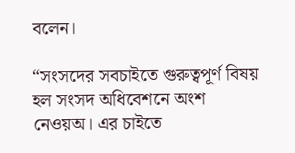বলেন।

“সংসদের সবচাইতে গুরুত্বপূর্ণ বিষয় হল সংসদ অধিবেশনে অংশ নেওয়অ। এর চাইতে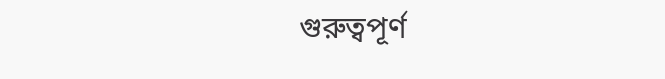গুরুত্বপূর্ণ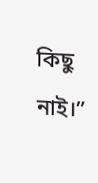কিছু নাই।”